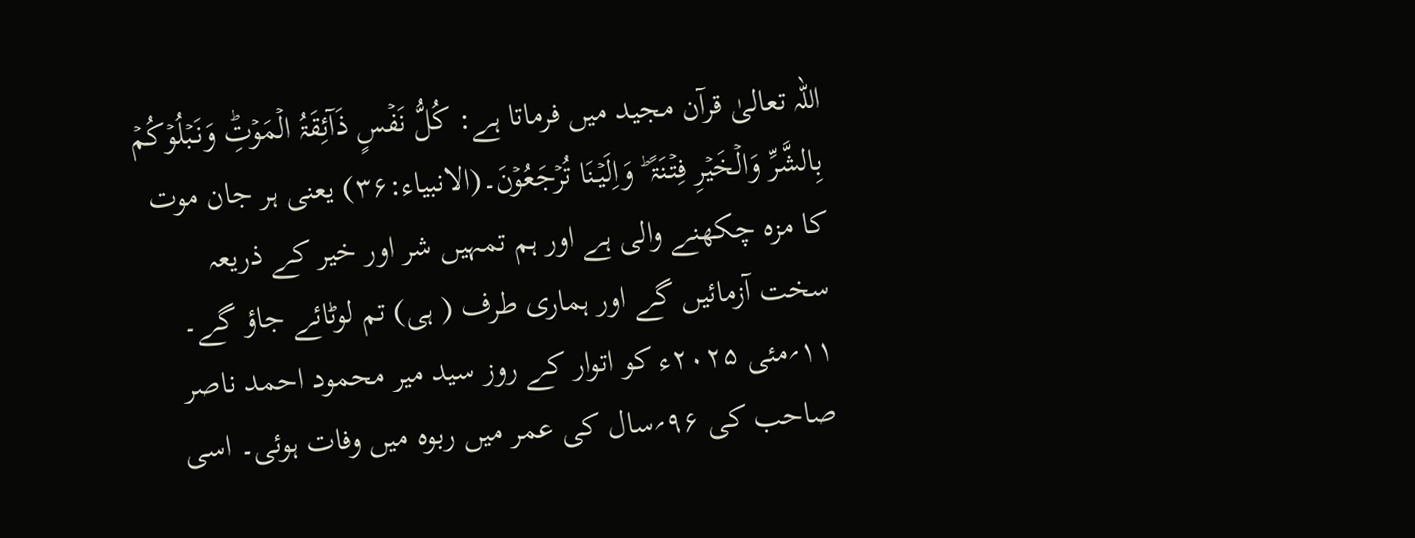اللہ تعالیٰ قرآن مجید میں فرماتا ہے: کُلُّ نَفۡسٍ ذَآئِقَۃُ الۡمَوۡتِؕ وَنَبۡلُوۡکُمۡ بِالشَّرِّ وَالۡخَیۡرِ فِتۡنَۃً ؕ وَاِلَیۡنَا تُرۡجَعُوۡنَ۔(الانبیاء:۳۶) یعنی ہر جان موت کا مزہ چکھنے والی ہے اور ہم تمہیں شر اور خیر کے ذریعہ سخت آزمائیں گے اور ہماری طرف ( ہی) تم لوٹائے جاؤ گے۔ ۱۱؍مئی ۲۰۲۵ء کو اتوار کے روز سید میر محمود احمد ناصر صاحب کی ۹۶؍سال کی عمر میں ربوہ میں وفات ہوئی۔ اسی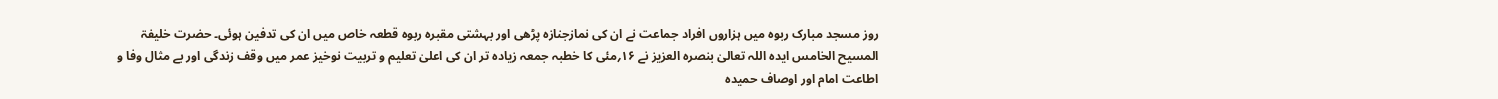روز مسجد مبارک ربوہ میں ہزاروں افراد جماعت نے ان کی نمازجنازہ پڑھی اور بہشتی مقبرہ ربوہ قطعہ خاص میں ان کی تدفین ہوئی۔ حضرت خلیفۃ المسیح الخامس ایدہ اللہ تعالیٰ بنصرہ العزیز نے ۱۶؍مئی کا خطبہ جمعہ زیادہ تر ان کی اعلیٰ تعلیم و تربیت نوخیز عمر میں وقف زندگی اور بے مثال وفا و اطاعت امام اور اوصاف حمیدہ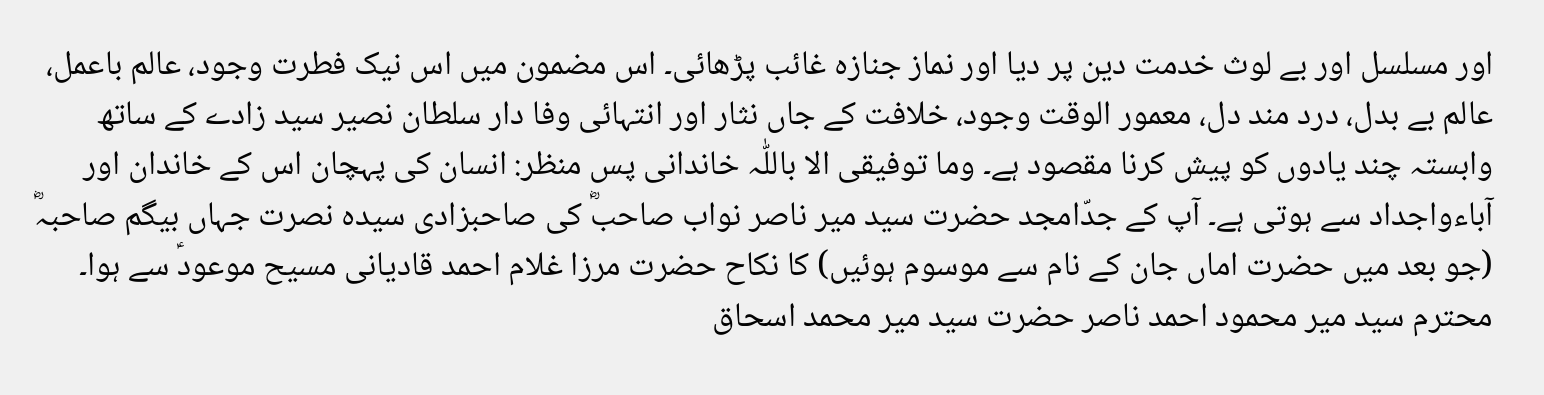اور مسلسل اور بے لوث خدمت دین پر دیا اور نماز جنازہ غائب پڑھائی۔ اس مضمون میں اس نیک فطرت وجود، عالم باعمل، عالم بے بدل، درد مند دل، معمور الوقت وجود، خلافت کے جاں نثار اور انتہائی وفا دار سلطان نصیر سید زادے کے ساتھ وابستہ چند یادوں کو پیش کرنا مقصود ہے۔ وما توفیقی الا باللّٰہ خاندانی پس منظر: انسان کی پہچان اس کے خاندان اور آباءواجداد سے ہوتی ہے۔ آپ کے جدّامجد حضرت سید میر ناصر نواب صاحبؓ کی صاحبزادی سیدہ نصرت جہاں بیگم صاحبہؓ (جو بعد میں حضرت اماں جان کے نام سے موسوم ہوئیں) کا نکاح حضرت مرزا غلام احمد قادیانی مسیح موعودؑ سے ہوا۔ محترم سید میر محمود احمد ناصر حضرت سید میر محمد اسحاق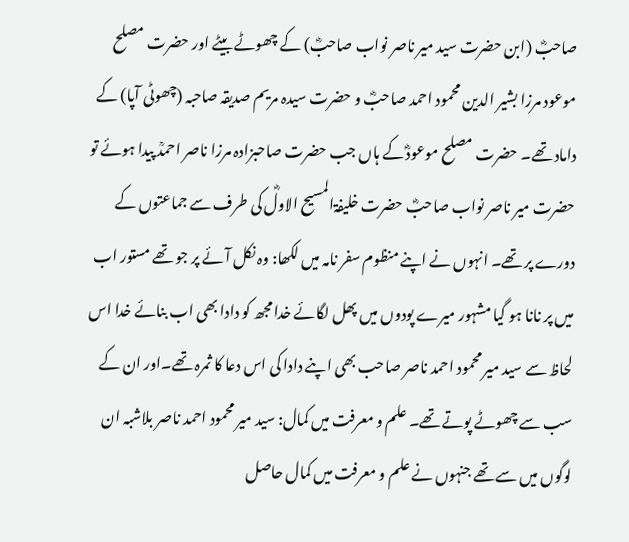صاحبؓ (ابن حضرت سید میر ناصر نواب صاحبؓ) کے چھوٹے بیٹے اور حضرت مصلح موعود مرزا بشیر الدین محمود احمد صاحبؓ و حضرت سیدہ مریم صدیقہ صاحبہ (چھوٹی آپا) کے داماد تھے۔ حضرت مصلح موعودؓ کے ہاں جب حضرت صاحبزادہ مرزا ناصر احمدؒ پیدا ہوئے تو حضرت میر ناصر نواب صاحبؓ حضرت خلیفۃالمسیح الاولؓ کی طرف سے جماعتوں کے دورے پر تھے۔ انہوں نے اپنے منظوم سفر نامہ میں لکھا: وہ نکل آئے پر جو تھے مستور اب میں پر نانا ہو گیا مشہور میرے پودوں میں پھل لگائے خدا مجھ کو دادا بھی اب بنائے خدا اس لحاظ سے سید میر محمود احمد ناصر صاحب بھی اپنے دادا کی اس دعا کا ثمرہ تھے۔اور ان کے سب سے چھوٹے پوتے تھے۔ علم و معرفت میں کمال: سید میر محمود احمد ناصر بلاشبہ ان لوگوں میں سے تھے جنہوں نے علم و معرفت میں کمال حاصل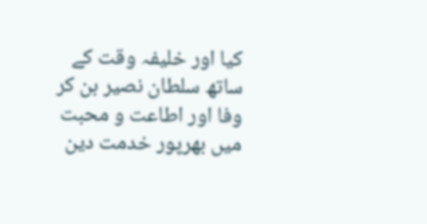کیا اور خلیفہ وقت کے ساتھ سلطان نصیر بن کر وفا اور اطاعت و محبت میں بھرپور خدمت دین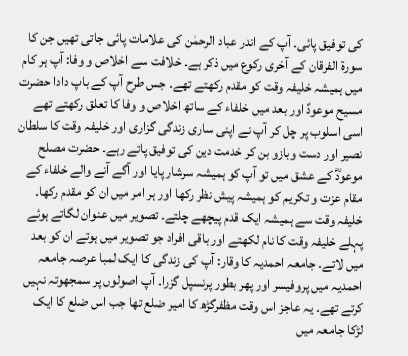کی توفیق پائی۔ آپ کے اندر عباد الرحمٰن کی علامات پائی جاتی تھیں جن کا سورۃ الفرقان کے آخری رکوع میں ذکر ہے۔ خلافت سے اخلاص و وفا: آپ ہر کام میں ہمیشہ خلیفہ وقت کو مقدم رکھتے تھے۔ جس طرح آپ کے باپ دادا حضرت مسیح موعودؑ اور بعد میں خلفاء کے ساتھ اخلاص و وفا کا تعلق رکھتے تھے اسی اسلوب پر چل کر آپ نے اپنی ساری زندگی گزاری اور خلیفہ وقت کا سلطان نصیر اور دست وبازو بن کر خدمت دین کی توفیق پاتے رہے۔ حضرت مصلح موعودؓ کے عشق میں تو آپ کو ہمیشہ سرشار پایا اور آگے آنے والے خلفاء کے مقام عزت و تکریم کو ہمیشہ پیش نظر رکھا اور ہر امر میں ان کو مقدم رکھا۔ خلیفہ وقت سے ہمیشہ ایک قدم پیچھے چلتے۔ تصویر میں عنوان لگاتے ہوئے پہلے خلیفہ وقت کا نام لکھتے اور باقی افراد جو تصویر میں ہوتے ان کو بعد میں لاتے۔ جامعہ احمدیہ کا وقار: آپ کی زندگی کا ایک لمبا عرصہ جامعہ احمدیہ میں پروفیسر اور پھر بطور پرنسپل گزرا۔ آپ اصولوں پر سمجھوتہ نہیں کرتے تھے۔ یہ عاجز اس وقت مظفرگڑھ کا امیر ضلع تھا جب اس ضلع کا ایک لڑکا جامعہ میں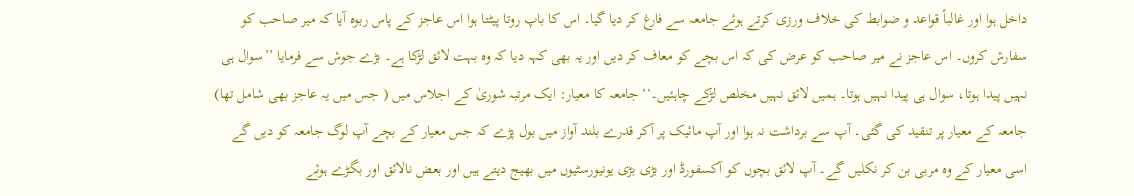داخل ہوا اور غالباً قواعد و ضوابط کی خلاف ورزی کرتے ہوئے جامعہ سے فارغ کر دیا گیا۔ اس کا باپ روتا پیٹتا ہوا اس عاجز کے پاس ربوہ آیا کہ میر صاحب کو سفارش کروں۔ اس عاجز نے میر صاحب کو عرض کی کہ اس بچے کو معاف کر دیں اور یہ بھی کہہ دیا کہ وہ بہت لائق لڑکا ہے۔ بڑے جوش سے فرمایا ’’سوال ہی نہیں پیدا ہوتا، سوال ہی پیدا نہیں ہوتا۔ ہمیں لائق نہیں مخلص لڑکے چاہئیں۔‘‘ جامعہ کا معیار: ایک مرتبہ شوریٰ کے اجلاس میں ( جس میں یہ عاجز بھی شامل تھا) جامعہ کے معیار پر تنقید کی گئی۔ آپ سے برداشت نہ ہوا اور آپ مائیک پر آکر قدرے بلند آواز میں بول پڑے کہ جس معیار کے بچے آپ لوگ جامعہ کو دیں گے اسی معیار کے وہ مربی بن کر نکلیں گے۔ آپ لائق بچوں کو آکسفورڈ اور بڑی بڑی یونیورسٹیوں میں بھیج دیتے ہیں اور بعض نالائق اور بگڑے ہوئے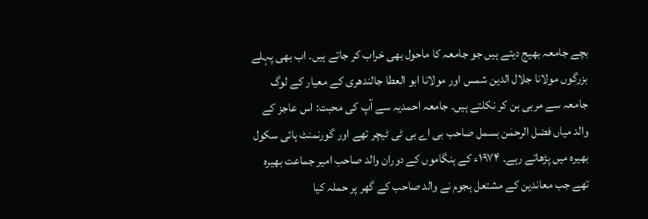بچے جامعہ بھیج دیتے ہیں جو جامعہ کا ماحول بھی خراب کر جاتے ہیں۔ اب بھی پہلے بزرگوں مولانا جلال الدین شمس اور مولانا ابو العطا جالندھری کے معیار کے لوگ جامعہ سے مربی بن کر نکلتے ہیں۔ جامعہ احمدیہ سے آپ کی محبت: اس عاجز کے والد میاں فضل الرحمٰن بسمل صاحب بی اے بی ٹی ٹیچر تھے اور گورنمنٹ ہائی سکول بھیرہ میں پڑھاتے رہے۔ ۱۹۷۴ء کے ہنگاموں کے دوران والد صاحب امیر جماعت بھیرہ تھے جب معاندین کے مشتعل ہجوم نے والد صاحب کے گھر پر حملہ کیا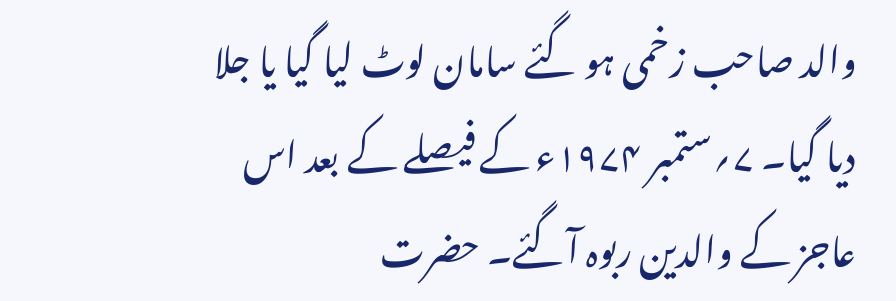والد صاحب زخمی ہو گئے سامان لوٹ لیا گیا یا جلا دیا گیا۔ ۷؍ستمبر ۱۹۷۴ء کے فیصلے کے بعد اس عاجز کے والدین ربوہ آگئے۔ حضرت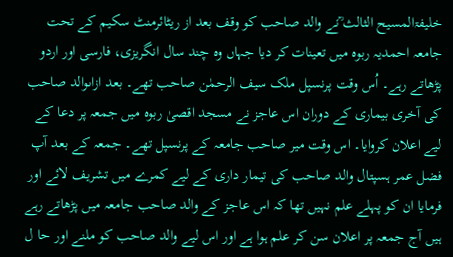خلیفۃالمسیح الثالث ؒنے والد صاحب کو وقف بعد از ریٹائرمنٹ سکیم کے تحت جامعہ احمدیہ ربوہ میں تعینات کر دیا جہاں وہ چند سال انگریزی، فارسی اور اردو پڑھاتے رہے۔ اُس وقت پرنسپل ملک سیف الرحمٰن صاحب تھے۔ بعد ازاںوالد صاحب کی آخری بیماری کے دوران اس عاجز نے مسجد اقصیٰ ربوہ میں جمعہ پر دعا کے لیے اعلان کروایا۔ اس وقت میر صاحب جامعہ کے پرنسپل تھے۔ جمعہ کے بعد آپ فضل عمر ہسپتال والد صاحب کی تیمار داری کے لیے کمرے میں تشریف لائے اور فرمایا ان کو پہلے علم نہیں تھا کہ اس عاجز کے والد صاحب جامعہ میں پڑھاتے رہے ہیں آج جمعہ پر اعلان سن کر علم ہوا ہے اور اس لیے والد صاحب کو ملنے اور حا ل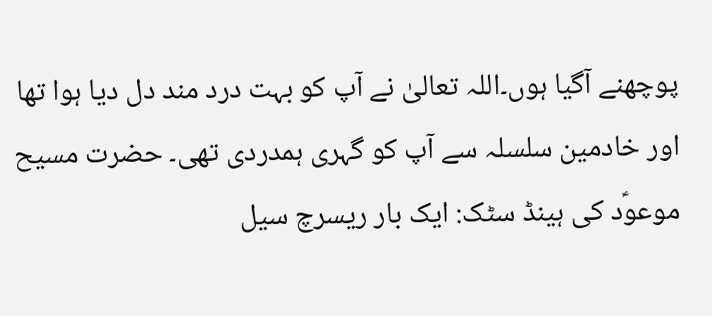پوچھنے آگیا ہوں۔اللہ تعالیٰ نے آپ کو بہت درد مند دل دیا ہوا تھا اور خادمین سلسلہ سے آپ کو گہری ہمدردی تھی۔ حضرت مسیح موعوؑد کی ہینڈ سٹک: ایک بار ریسرچ سیل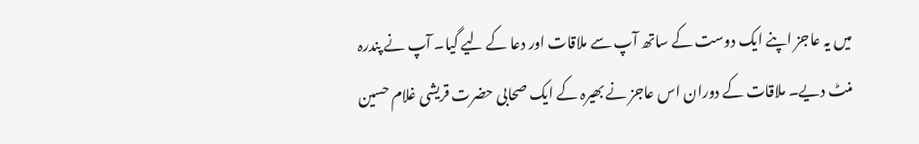میں یہ عاجز اپنے ایک دوست کے ساتھ آپ سے ملاقات اور دعا کے لیے گیا۔ آپ نے پندرہ منٹ دیے۔ ملاقات کے دوران اس عاجز نے بھیرہ کے ایک صحابی حضرت قریشی غلام حسین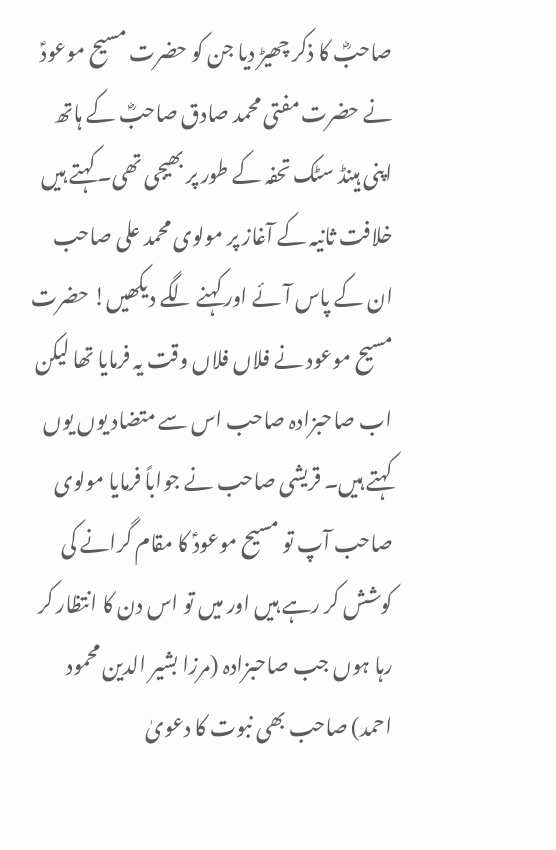صاحبؓ کا ذکر چھیڑ دیا جن کو حضرت مسیح موعودؑ نے حضرت مفتی محمد صادق صاحبؓ کے ہاتھ اپنی ہینڈ سٹک تحفہ کے طور پر بھیجی تھی۔ کہتے ہیں خلافت ثانیہ کے آغاز پر مولوی محمد علی صاحب ان کے پاس آئے اور کہنے لگے دیکھیں! حضرت مسیح موعود نے فلاں فلاں وقت یہ فرمایا تھا لیکن اب صاحبزادہ صاحب اس سے متضاد یوں یوں کہتے ہیں۔ قریشی صاحب نے جواباً فرمایا مولوی صاحب آپ تو مسیح موعودؑ کا مقام گرانے کی کوشش کر رہے ہیں اور میں تو اس دن کا انتظار کر رہا ہوں جب صاحبزادہ (مرزا بشیر الدین محمود احمد) صاحب بھی نبوت کا دعویٰ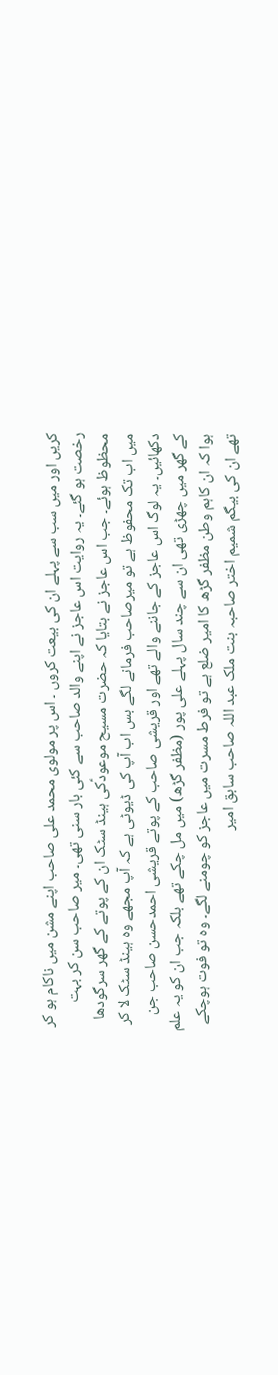کریں اور میں سب سے پہلے ان کی بیعت کروں ۔ اس پر مولوی محمد علی صاحب اپنے مشن میں ناکام ہو کر رخصت ہو گئے۔ یہ روایت اس عاجز نے اپنے والد صاحب سے کئی بار سنی تھی۔ میر صاحب سن کر بہت محظوظ ہوئے۔ جب اس عاجز نے بتایا کہ حضرت مسیح موعودؑکی ہینڈ سٹک ان کے پوتے کے گھر سرگودھا میں اب تک محفوظ ہے تو میرصاحب فرمانے لگے بس اب آپ کی ڈیوٹی ہے کہ آپ مجھے وہ ہینڈ سٹک لا کر دکھائیں۔ یہ لوگ اس عاجز کے جاننے والے تھے اور قریشی صاحب کے پوتے قریشی احمدحسن صاحب جن کے گھر میں چھڑی تھی ان سے چند سال پہلے علی پور (مظفر گڑھ) میں مل چکے تھے بلکہ جب ان کو یہ علم ہوا کہ ان کاہم وطن مظفر گڑھ کا امیر ضلع ہے تو فرط مسرت میں عاجز کو چومنے لگے۔ وہ تو فوت ہوچکے تھے ان کی بیگم شمیم اختر صاحبہ بنت ملک عبد اللہ صاحب سابق امیر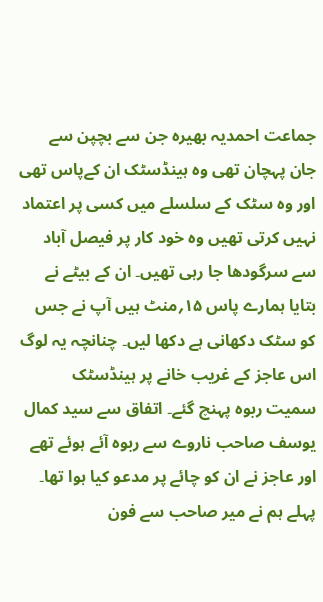جماعت احمدیہ بھیرہ جن سے بچپن سے جان پہچان تھی وہ ہینڈسٹک ان کےپاس تھی اور وہ سٹک کے سلسلے میں کسی پر اعتماد نہیں کرتی تھیں وہ خود کار پر فیصل آباد سے سرگودھا جا رہی تھیں۔ ان کے بیٹے نے بتایا ہمارے پاس ۱۵؍منٹ ہیں آپ نے جس کو سٹک دکھانی ہے دکھا لیں۔ چنانچہ یہ لوگ اس عاجز کے غریب خانے پر ہینڈسٹک سمیت ربوہ پہنچ گئے۔ اتفاق سے سید کمال یوسف صاحب ناروے سے ربوہ آئے ہوئے تھے اور عاجز نے ان کو چائے پر مدعو کیا ہوا تھا۔ پہلے ہم نے میر صاحب سے فون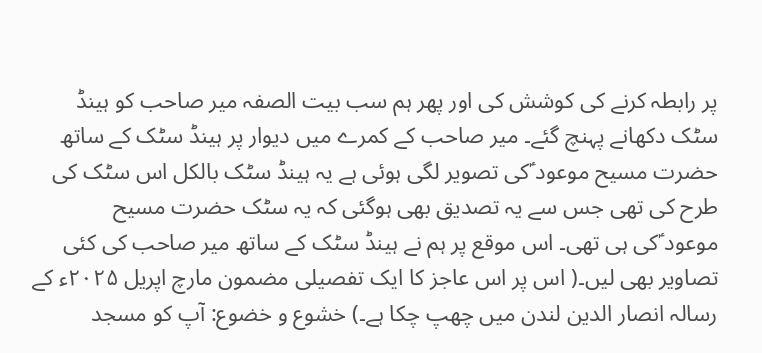پر رابطہ کرنے کی کوشش کی اور پھر ہم سب بیت الصفہ میر صاحب کو ہینڈ سٹک دکھانے پہنچ گئے۔ میر صاحب کے کمرے میں دیوار پر ہینڈ سٹک کے ساتھ حضرت مسیح موعود ؑکی تصویر لگی ہوئی ہے یہ ہینڈ سٹک بالکل اس سٹک کی طرح کی تھی جس سے یہ تصدیق بھی ہوگئی کہ یہ سٹک حضرت مسیح موعود ؑکی ہی تھی۔ اس موقع پر ہم نے ہینڈ سٹک کے ساتھ میر صاحب کی کئی تصاویر بھی لیں۔( اس پر اس عاجز کا ایک تفصیلی مضمون مارچ اپریل ۲۰۲۵ء کے رسالہ انصار الدین لندن میں چھپ چکا ہے۔) خشوع و خضوع: آپ کو مسجد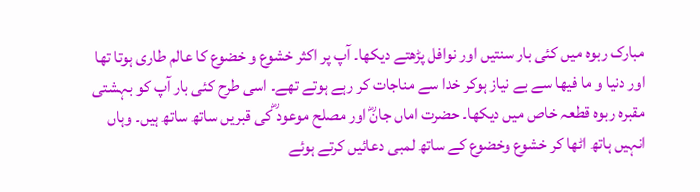مبارک ربوہ میں کئی بار سنتیں اور نوافل پڑھتے دیکھا۔ آپ پر اکثر خشوع و خضوع کا عالم طاری ہوتا تھا اور دنیا و ما فیھا سے بے نیاز ہوکر خدا سے مناجات کر رہے ہوتے تھے۔ اسی طرح کئی بار آپ کو بہشتی مقبرہ ربوہ قطعہ خاص میں دیکھا۔ حضرت اماں جانؓ اور مصلح موعود ؓکی قبریں ساتھ ساتھ ہیں۔ وہاں انہیں ہاتھ اٹھا کر خشوع وخضوع کے ساتھ لمبی دعائیں کرتے ہوئے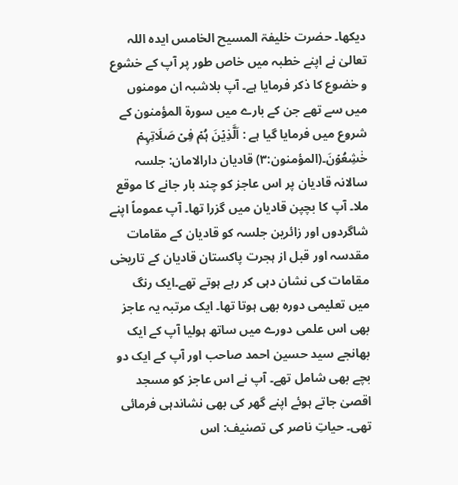دیکھا۔ حضرت خلیفۃ المسیح الخامس ایدہ اللہ تعالیٰ نے اپنے خطبہ میں خاص طور پر آپ کے خشوع و خضوع کا ذکر فرمایا ہے۔ آپ بلاشبہ ان مومنوں میں سے تھے جن کے بارے میں سورۃ المؤمنون کے شروع میں فرمایا گیا ہے : اَلَّذِیۡنَ ہُمۡ فِیۡ صَلَاتِہِمۡ خٰشِعُوۡنَ۔(المؤمنون:۳) قادیان دارالامان: جلسہ سالانہ قادیان پر اس عاجز کو چند بار جانے کا موقع ملا۔ آپ کا بچپن قادیان میں گزرا تھا۔ آپ عموماً اپنے شاگردوں اور زائرین جلسہ کو قادیان کے مقامات مقدسہ اور قبل از ہجرت پاکستان قادیان کے تاریخی مقامات کی نشان دہی کر رہے ہوتے تھے۔ایک رنگ میں تعلیمی دورہ بھی ہوتا تھا۔ ایک مرتبہ یہ عاجز بھی اس علمی دورے میں ساتھ ہولیا آپ کے ایک بھانجے سید حسین احمد صاحب اور آپ کے ایک دو بچے بھی شامل تھے۔ آپ نے اس عاجز کو مسجد اقصیٰ جاتے ہوئے اپنے گھر کی بھی نشاندہی فرمائی تھی۔ حیاتِ ناصر کی تصنیف: اس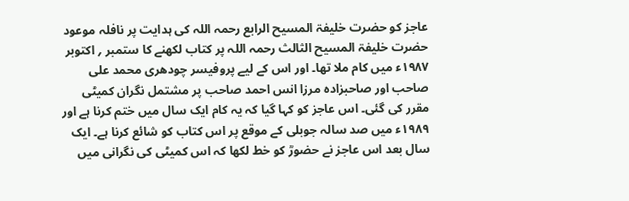عاجز کو حضرت خلیفۃ المسیح الرابع رحمہ اللہ کی ہدایت پر نافلہ موعود حضرت خلیفۃ المسیح الثالث رحمہ اللہ پر کتاب لکھنے کا ستمبر ؍ اکتوبر ۱۹۸۷ء میں کام ملا تھا۔ اور اس کے لیے پروفیسر چودھری محمد علی صاحب اور صاحبزادہ مرزا انس احمد صاحب پر مشتمل نگران کمیٹی مقرر کی گئی۔ اس عاجز کو کہا گیا کہ یہ کام ایک سال میں ختم کرنا ہے اور ۱۹۸۹ء میں صد سالہ جوبلی کے موقع پر اس کتاب کو شائع کرنا ہے۔ ایک سال بعد اس عاجز نے حضورؒ کو خط لکھا کہ اس کمیٹی کی نگرانی میں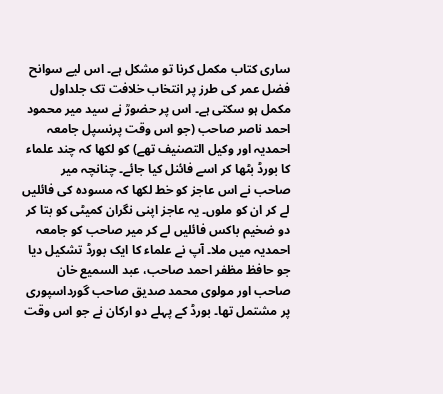ساری کتاب مکمل کرنا تو مشکل ہے۔ اس لیے سوانح فضل عمر کی طرز پر انتخاب خلافت تک جلداول مکمل ہو سکتی ہے۔ اس پر حضورؒ نے سید میر محمود احمد ناصر صاحب (جو اس وقت پرنسپل جامعہ احمدیہ اور وکیل التصنیف تھے) کو لکھا کہ چند علماء کا بورڈ بٹھا کر اسے فائنل کیا جائے۔ چنانچہ میر صاحب نے اس عاجز کو خط لکھا کہ مسودہ کی فائلیں لے کر ان کو ملوں۔ یہ عاجز اپنی نگران کمیٹی کو بتا کر دو ضخیم باکس فائلیں لے کر میر صاحب کو جامعہ احمدیہ میں ملا۔ آپ نے علماء کا ایک بورڈ تشکیل دیا جو حافظ مظفر احمد صاحب، عبد السمیع خان صاحب اور مولوی محمد صدیق صاحب گورداسپوری پر مشتمل تھا۔ بورڈ کے پہلے دو ارکان نے جو اس وقت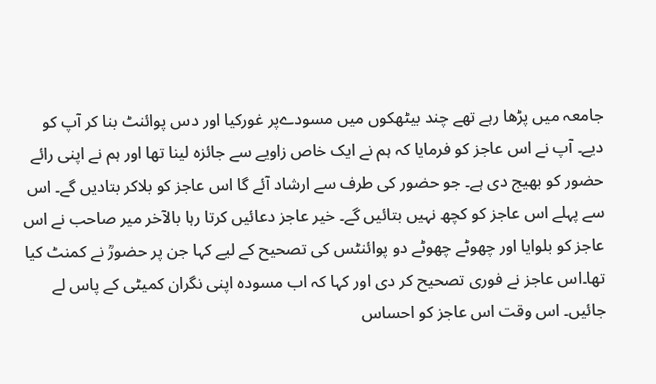جامعہ میں پڑھا رہے تھے چند بیٹھکوں میں مسودےپر غورکیا اور دس پوائنٹ بنا کر آپ کو دیے۔ آپ نے اس عاجز کو فرمایا کہ ہم نے ایک خاص زاویے سے جائزہ لینا تھا اور ہم نے اپنی رائے حضور کو بھیج دی ہے۔ جو حضور کی طرف سے ارشاد آئے گا اس عاجز کو بلاکر بتادیں گے۔ اس سے پہلے اس عاجز کو کچھ نہیں بتائیں گے۔ خیر عاجز دعائیں کرتا رہا بالآخر میر صاحب نے اس عاجز کو بلوایا اور چھوٹے چھوٹے دو پوائنٹس کی تصحیح کے لیے کہا جن پر حضورؒ نے کمنٹ کیا تھا۔اس عاجز نے فوری تصحیح کر دی اور کہا کہ اب مسودہ اپنی نگران کمیٹی کے پاس لے جائیں۔ اس وقت اس عاجز کو احساس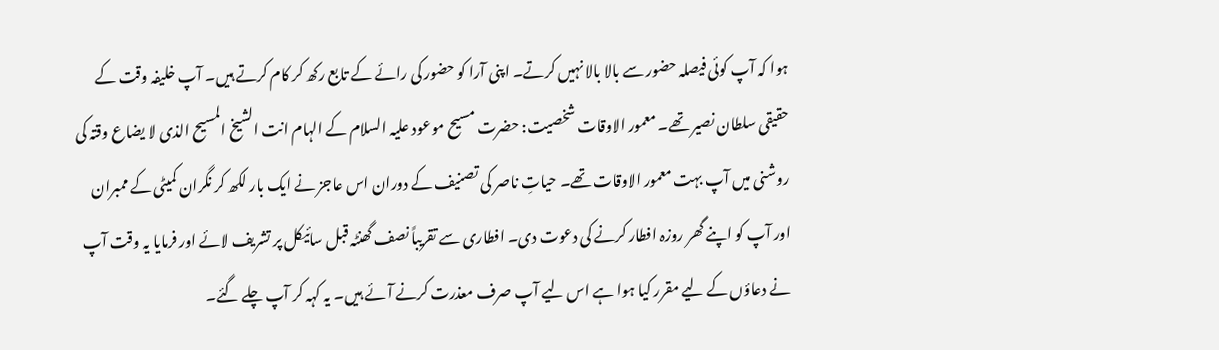ہوا کہ آپ کوئی فیصلہ حضور سے بالا بالا نہیں کرتے۔ اپنی آرا کو حضور کی رائے کے تابع رکھ کر کام کرتے ہیں۔ آپ خلیفہ وقت کے حقیقی سلطان نصیر تھے۔ معمور الاوقات شخصیت: حضرت مسیح موعود علیہ السلام کے الہام انت الشیخ المسیح الذی لا یضاع وقتہ کی روشنی میں آپ بہت معمور الاوقات تھے۔ حیاتِ ناصر کی تصنیف کے دوران اس عاجز نے ایک بار لکھ کر نگران کمیٹی کے ممبران اور آپ کو اپنے گھر روزہ افطار کرنے کی دعوت دی۔ افطاری سے تقریباً نصف گھنٹہ قبل سائیکل پر تشریف لائے اور فرمایا یہ وقت آپ نے دعاؤں کے لیے مقرر کیا ہوا ہے اس لیے آپ صرف معذرت کرنے آئے ہیں۔ یہ کہہ کر آپ چلے گئے۔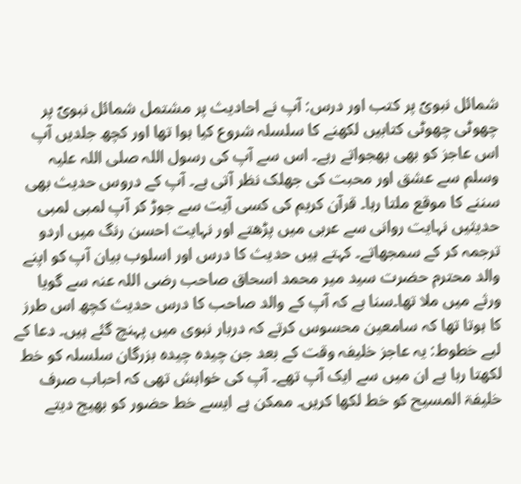شمائل نبویؐ پر کتب اور درس: آپ نے احادیث پر مشتمل شمائل نبویؐ پر چھوٹی چھوٹی کتابیں لکھنے کا سلسلہ شروع کیا ہوا تھا اور کچھ جلدیں آپ اس عاجز کو بھی بھجواتے رہے۔ اس سے آپ کی رسول اللہ صلی اللہ علیہ وسلم سے عشق اور محبت کی جھلک نظر آتی ہے۔ آپ کے دروس حدیث بھی سننے کا موقع ملتا رہا۔ قرآن کریم کی کسی آیت سے جوڑ کر آپ لمبی لمبی حدیثیں نہایت روانی سے عربی میں پڑھتے اور نہایت احسن رنگ میں اردو ترجمہ کر کے سمجھاتے۔ کہتے ہیں حدیث کا درس اور اسلوب بیان آپ کو اپنے والد محترم حضرت سید میر محمد اسحاق صاحب رضی اللہ عنہ سے گویا ورثے میں ملا تھا۔سنا ہے کہ آپ کے والد صاحب کا درس حدیث کچھ اس طرز کا ہوتا تھا کہ سامعین محسوس کرتے کہ دربار نبوی میں پہنچ گئے ہیں۔ دعا کے لیے خطوط: یہ عاجز خلیفہ وقت کے بعد جن چیدہ چیدہ بزرگان سلسلہ کو خط لکھتا رہا ہے ان میں سے ایک آپ تھے۔ آپ کی خواہش تھی کہ احباب صرف خلیفۃ المسیح کو خط لکھا کریں۔ ممکن ہے ایسے خط حضور کو بھیج دیتے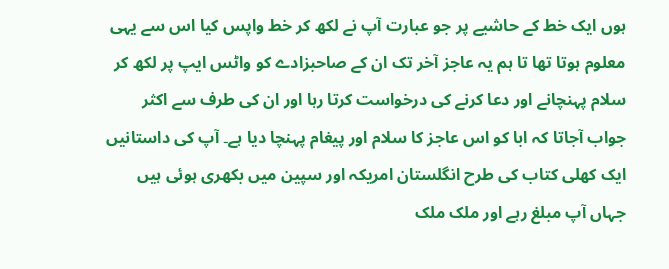ہوں ایک خط کے حاشیے پر جو عبارت آپ نے لکھ کر خط واپس کیا اس سے یہی معلوم ہوتا تھا تا ہم یہ عاجز آخر تک ان کے صاحبزادے کو واٹس ایپ پر لکھ کر سلام پہنچانے اور دعا کرنے کی درخواست کرتا رہا اور ان کی طرف سے اکثر جواب آجاتا کہ ابا کو اس عاجز کا سلام اور پیغام پہنچا دیا ہے۔ آپ کی داستانیں ایک کھلی کتاب کی طرح انگلستان امریکہ اور سپین میں بکھری ہوئی ہیں جہاں آپ مبلغ رہے اور ملک ملک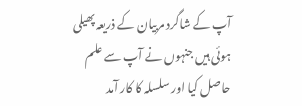آپ کے شاگرد مربیان کے ذریعہ پھیلی ہوئی ہیں جنہوں نے آپ سے علم حاصل کیا اور سلسلہ کا کار آمد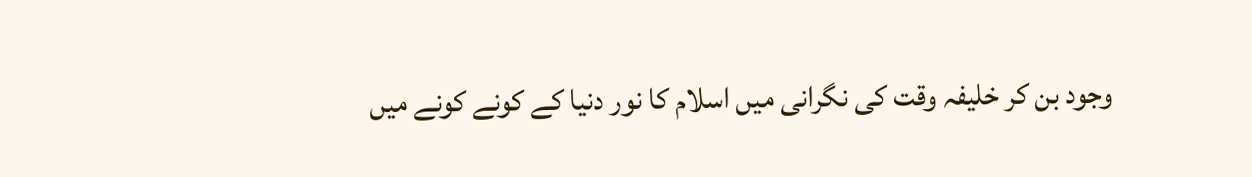وجود بن کر خلیفہ وقت کی نگرانی میں اسلام کا نور دنیا کے کونے کونے میں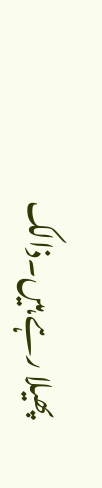پھیلا رہے ہیں۔ذالک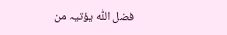فضل اللّٰہ یؤتیہ من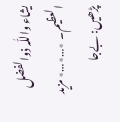یشاء واللّٰہ ذوالفضل العظیم۔ ٭…٭…٭ مزید پڑھیں: بےجا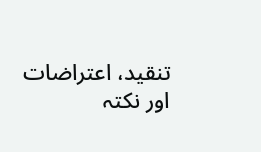تنقید، اعتراضات اور نکتہ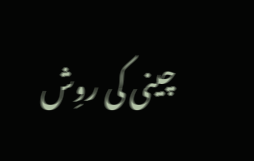چینی کی روِش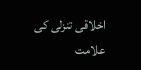اخلاقی تنزلی کی علامت